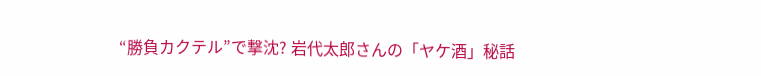“勝負カクテル”で撃沈? 岩代太郎さんの「ヤケ酒」秘話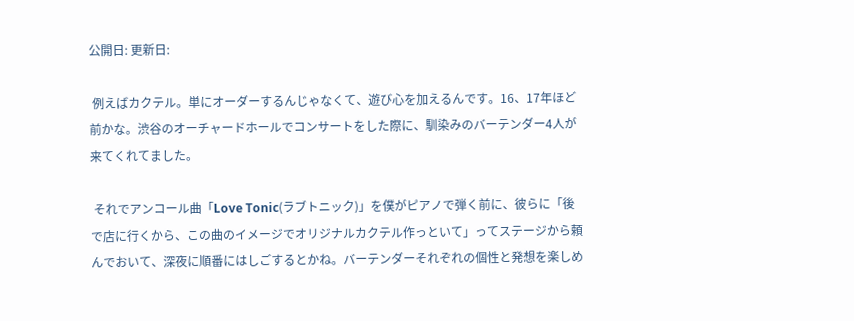公開日: 更新日:

 例えばカクテル。単にオーダーするんじゃなくて、遊び心を加えるんです。16、17年ほど前かな。渋谷のオーチャードホールでコンサートをした際に、馴染みのバーテンダー4人が来てくれてました。

 それでアンコール曲「Love Tonic(ラブトニック)」を僕がピアノで弾く前に、彼らに「後で店に行くから、この曲のイメージでオリジナルカクテル作っといて」ってステージから頼んでおいて、深夜に順番にはしごするとかね。バーテンダーそれぞれの個性と発想を楽しめ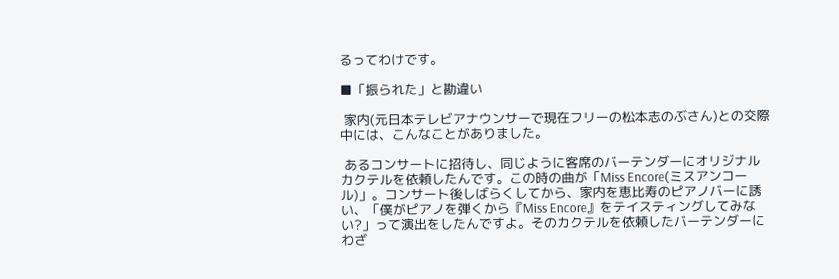るってわけです。

■「振られた」と勘違い

 家内(元日本テレビアナウンサーで現在フリーの松本志のぶさん)との交際中には、こんなことがありました。

 あるコンサートに招待し、同じように客席のバーテンダーにオリジナルカクテルを依頼したんです。この時の曲が「Miss Encore(ミスアンコール)」。コンサート後しばらくしてから、家内を恵比寿のピアノバーに誘い、「僕がピアノを弾くから『Miss Encore』をテイスティングしてみない?」って演出をしたんですよ。そのカクテルを依頼したバーテンダーにわざ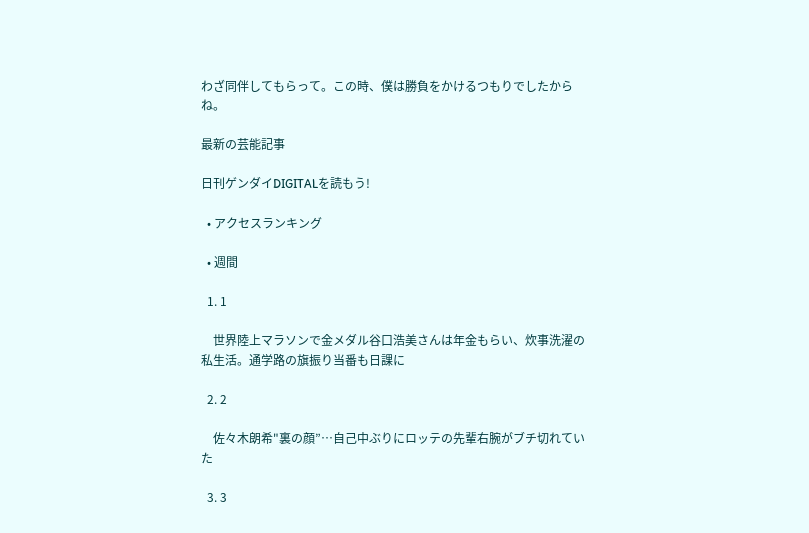わざ同伴してもらって。この時、僕は勝負をかけるつもりでしたからね。

最新の芸能記事

日刊ゲンダイDIGITALを読もう!

  • アクセスランキング

  • 週間

  1. 1

    世界陸上マラソンで金メダル谷口浩美さんは年金もらい、炊事洗濯の私生活。通学路の旗振り当番も日課に

  2. 2

    佐々木朗希"裏の顔”…自己中ぶりにロッテの先輩右腕がブチ切れていた

  3. 3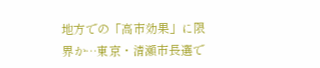地方での「高市効果」に限界か…東京・清瀬市長選で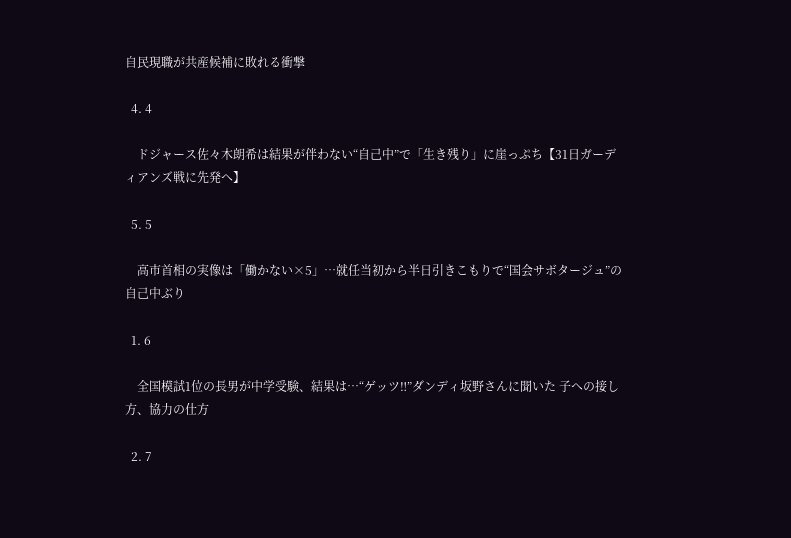自民現職が共産候補に敗れる衝撃

  4. 4

    ドジャース佐々木朗希は結果が伴わない“自己中”で「生き残り」に崖っぷち【31日ガーディアンズ戦に先発へ】

  5. 5

    高市首相の実像は「働かない×5」…就任当初から半日引きこもりで“国会サボタージュ”の自己中ぶり

  1. 6

    全国模試1位の長男が中学受験、結果は…“ゲッツ‼”ダンディ坂野さんに聞いた 子への接し方、協力の仕方

  2. 7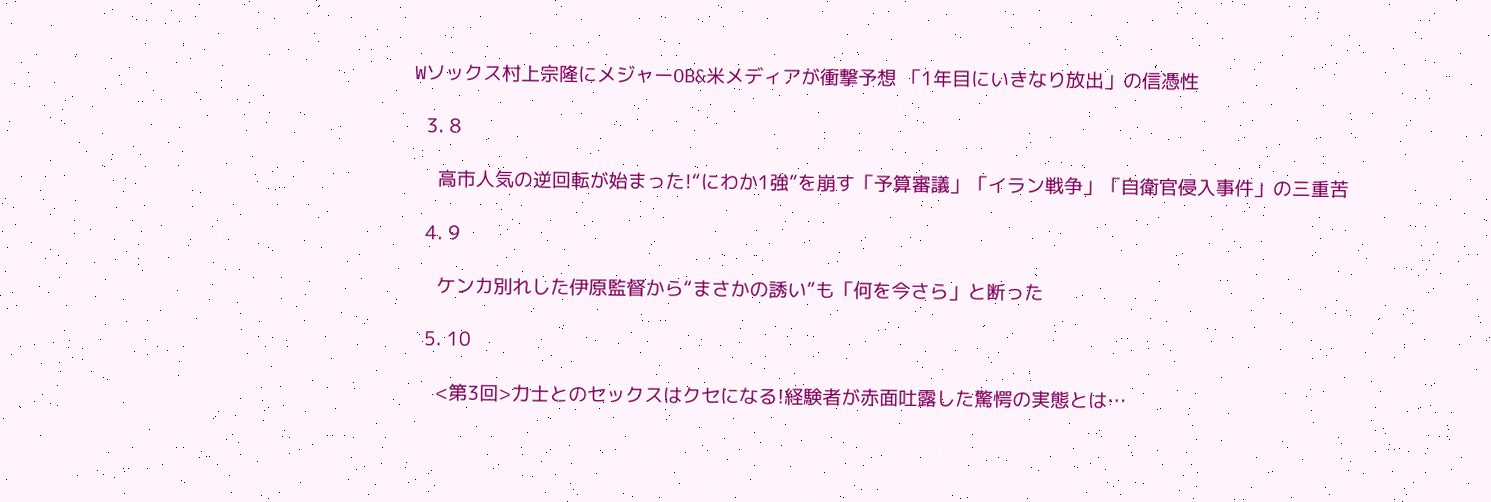Wソックス村上宗隆にメジャーOB&米メディアが衝撃予想 「1年目にいきなり放出」の信憑性

  3. 8

    高市人気の逆回転が始まった!“にわか1強”を崩す「予算審議」「イラン戦争」「自衛官侵入事件」の三重苦

  4. 9

    ケンカ別れした伊原監督から“まさかの誘い”も「何を今さら」と断った

  5. 10

    <第3回>力士とのセックスはクセになる!経験者が赤面吐露した驚愕の実態とは…